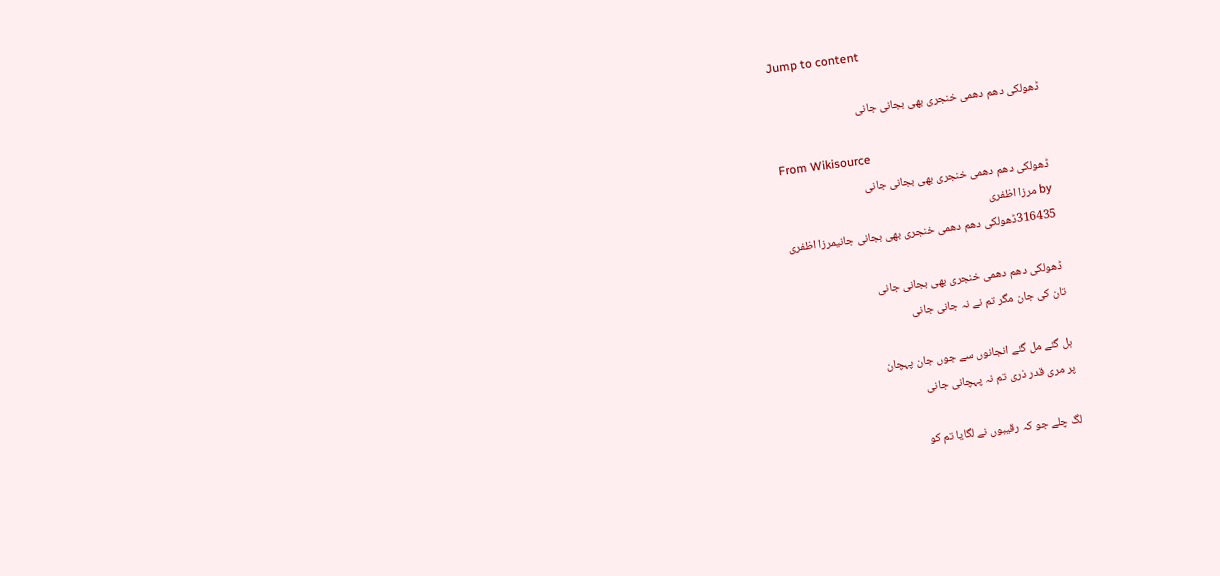Jump to content

ڈھولکی دھم دھمی خنجری بھی بجانی جانی

From Wikisource
ڈھولکی دھم دھمی خنجری بھی بجانی جانی
by مرزا اظفری
316435ڈھولکی دھم دھمی خنجری بھی بجانی جانیمرزا اظفری

ڈھولکی دھم دھمی خنجری بھی بجانی جانی
تان کی جان مگر تم نے نہ جانی جانی

ہل گئے مل گئے انجانوں سے جوں جان پہچان
پر مری قدر ذری تم نہ پہچانی جانی

لگ چلے جو کہ رقیبوں نے لگایا تم کو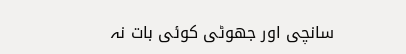سانچی اور جھوٹی کوئی بات نہ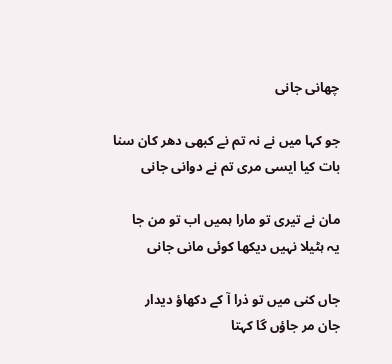چھانی جانی

جو کہا میں نے نہ تم نے کبھی دھر کان سنا
بات کیا ایسی مری تم نے دوانی جانی

مان نے تیری تو مارا ہمیں اب تو من جا
یہ ہٹیلا نہیں دیکھا کوئی مانی جانی

جاں کنی میں تو ذرا آ کے دکھاؤ دیدار
جان مر جاؤں گا کہتا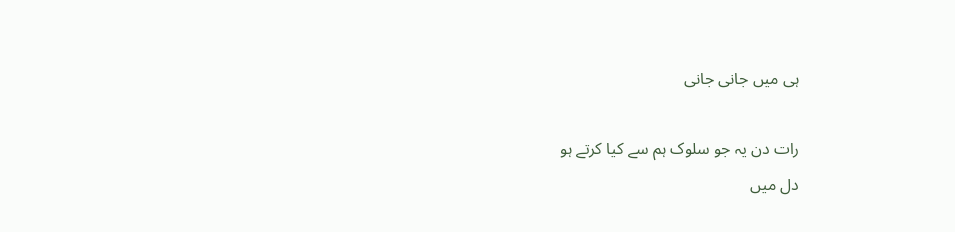ہی میں جانی جانی

رات دن یہ جو سلوک ہم سے کیا کرتے ہو
دل میں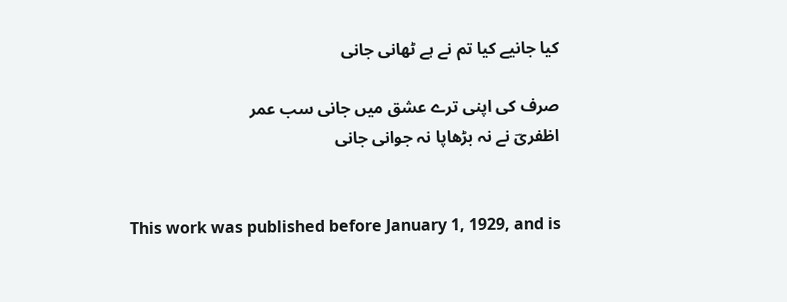کیا جانیے کیا تم نے ہے ٹھانی جانی

صرف کی اپنی ترے عشق میں جانی سب عمر
اظفریؔ نے نہ بڑھاپا نہ جوانی جانی


This work was published before January 1, 1929, and is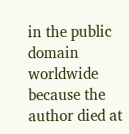in the public domain worldwide because the author died at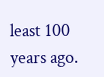least 100 years ago.